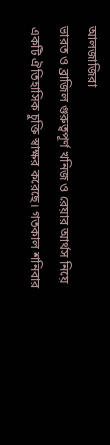আলজাজিরা
ভারত ও ব্রাজিল গুরুত্বপূর্ণ খনিজ ও রেয়ার আর্থস নিয়ে একটি ঐতিহাসিক চুক্তি স্বাক্ষর করেছে। গতকাল শনিবার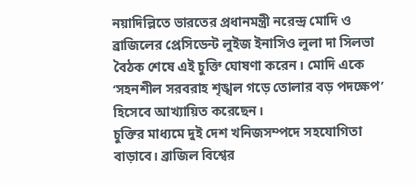নয়াদিল্লিতে ভারতের প্রধানমন্ত্রী নরেন্দ্র মোদি ও ব্রাজিলের প্রেসিডেন্ট লুইজ ইনাসিও লুলা দা সিলভা বৈঠক শেষে এই চুক্তি ঘোষণা করেন। মোদি একে ‘সহনশীল সরবরাহ শৃঙ্খল গড়ে তোলার বড় পদক্ষেপ’ হিসেবে আখ্যায়িত করেছেন।
চুক্তির মাধ্যমে দুই দেশ খনিজসম্পদে সহযোগিতা বাড়াবে। ব্রাজিল বিশ্বের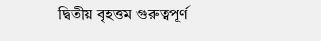দ্বিতীয় বৃহত্তম গুরুত্বপূর্ণ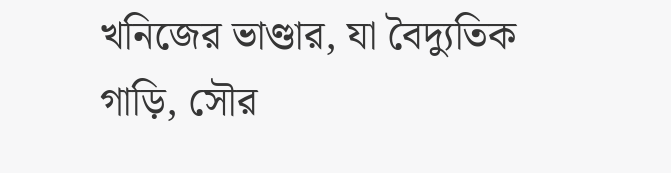খনিজের ভাণ্ডার, যা বৈদ্যুতিক গাড়ি, সৌর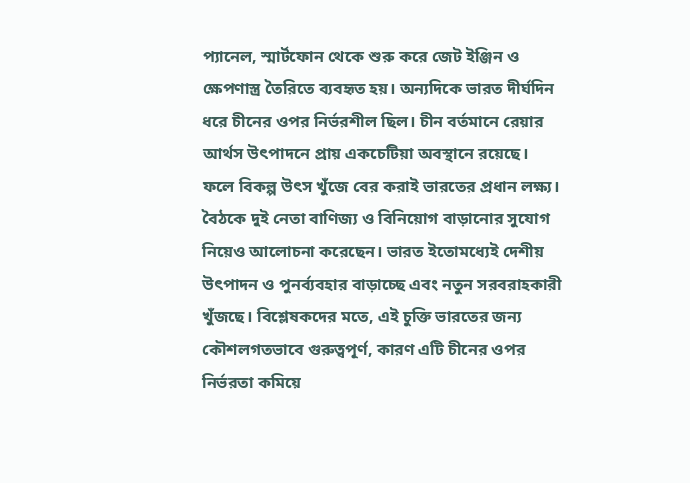প্যানেল, স্মার্টফোন থেকে শুরু করে জেট ইঞ্জিন ও ক্ষেপণাস্ত্র তৈরিতে ব্যবহৃত হয়। অন্যদিকে ভারত দীর্ঘদিন ধরে চীনের ওপর নির্ভরশীল ছিল। চীন বর্তমানে রেয়ার আর্থস উৎপাদনে প্রায় একচেটিয়া অবস্থানে রয়েছে। ফলে বিকল্প উৎস খুঁজে বের করাই ভারতের প্রধান লক্ষ্য।
বৈঠকে দুই নেতা বাণিজ্য ও বিনিয়োগ বাড়ানোর সুযোগ নিয়েও আলোচনা করেছেন। ভারত ইতোমধ্যেই দেশীয় উৎপাদন ও পুনর্ব্যবহার বাড়াচ্ছে এবং নতুন সরবরাহকারী খুঁজছে। বিশ্লেষকদের মতে, এই চুক্তি ভারতের জন্য কৌশলগতভাবে গুরুত্বপূর্ণ, কারণ এটি চীনের ওপর নির্ভরতা কমিয়ে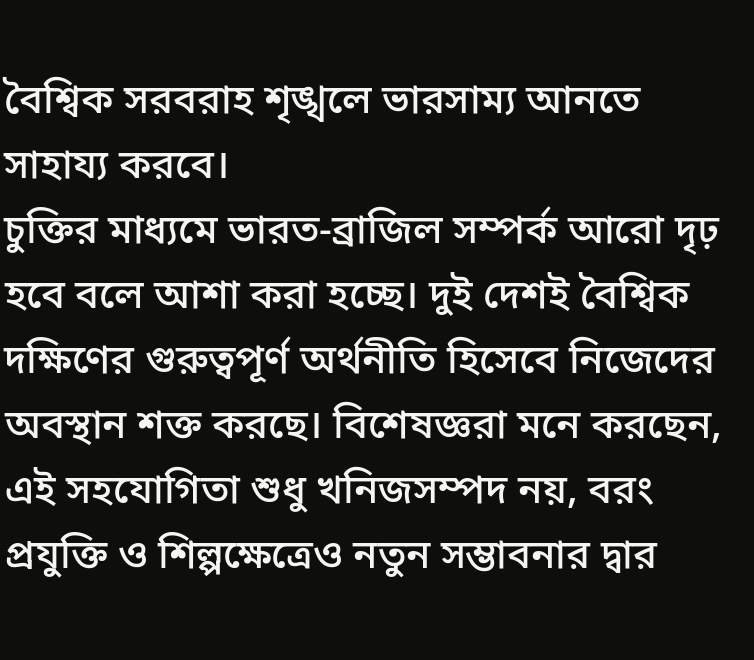বৈশ্বিক সরবরাহ শৃঙ্খলে ভারসাম্য আনতে সাহায্য করবে।
চুক্তির মাধ্যমে ভারত-ব্রাজিল সম্পর্ক আরো দৃঢ় হবে বলে আশা করা হচ্ছে। দুই দেশই বৈশ্বিক দক্ষিণের গুরুত্বপূর্ণ অর্থনীতি হিসেবে নিজেদের অবস্থান শক্ত করছে। বিশেষজ্ঞরা মনে করছেন, এই সহযোগিতা শুধু খনিজসম্পদ নয়, বরং প্রযুক্তি ও শিল্পক্ষেত্রেও নতুন সম্ভাবনার দ্বার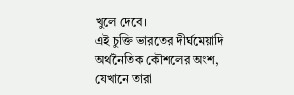খুলে দেবে।
এই চুক্তি ভারতের দীর্ঘমেয়াদি অর্থনৈতিক কৌশলের অংশ, যেখানে তারা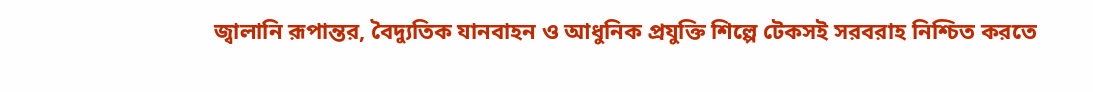জ্বালানি রূপান্তর, বৈদ্যুতিক যানবাহন ও আধুনিক প্রযুক্তি শিল্পে টেকসই সরবরাহ নিশ্চিত করতে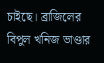চাইছে। ব্রাজিলের বিপুল খনিজ ভাণ্ডার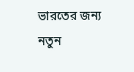ভারতের জন্য নতুন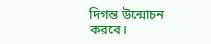দিগন্ত উন্মোচন করবে।